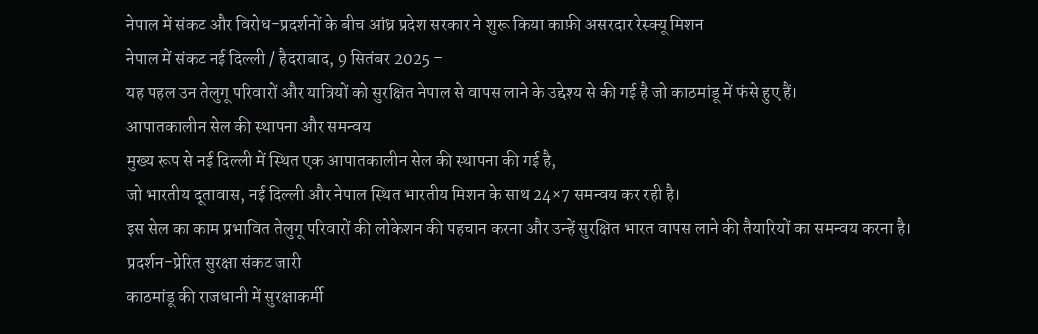नेपाल में संकट और विरोध-प्रदर्शनों के बीच आंध्र प्रदेश सरकार ने शुरू किया काफ़ी असरदार रेस्क्यू मिशन
नेपाल में संकट नई दिल्ली / हैदराबाद, 9 सितंबर 2025 –
यह पहल उन तेलुगू परिवारों और यात्रियों को सुरक्षित नेपाल से वापस लाने के उद्देश्य से की गई है जो काठमांडू में फंसे हुए हैं।
आपातकालीन सेल की स्थापना और समन्वय
मुख्य रूप से नई दिल्ली में स्थित एक आपातकालीन सेल की स्थापना की गई है,
जो भारतीय दूतावास, नई दिल्ली और नेपाल स्थित भारतीय मिशन के साथ 24×7 समन्वय कर रही है।
इस सेल का काम प्रभावित तेलुगू परिवारों की लोकेशन की पहचान करना और उन्हें सुरक्षित भारत वापस लाने की तैयारियों का समन्वय करना है।
प्रदर्शन-प्रेरित सुरक्षा संकट जारी
काठमांडू की राजधानी में सुरक्षाकर्मी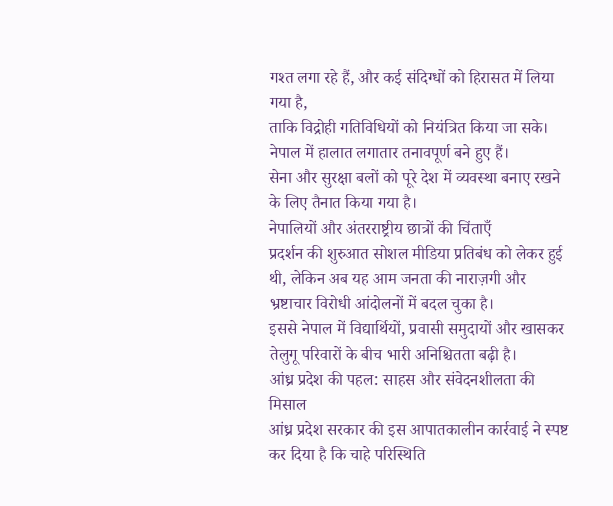गश्त लगा रहे हैं, और कई संदिग्धों को हिरासत में लिया गया है,
ताकि विद्रोही गतिविधियों को नियंत्रित किया जा सके।
नेपाल में हालात लगातार तनावपूर्ण बने हुए हैं।
सेना और सुरक्षा बलों को पूरे देश में व्यवस्था बनाए रखने के लिए तैनात किया गया है।
नेपालियों और अंतरराष्ट्रीय छात्रों की चिंताएँ
प्रदर्शन की शुरुआत सोशल मीडिया प्रतिबंध को लेकर हुई थी, लेकिन अब यह आम जनता की नाराज़गी और भ्रष्टाचार विरोधी आंदोलनों में बदल चुका है।
इससे नेपाल में विद्यार्थियों, प्रवासी समुदायों और खासकर तेलुगू परिवारों के बीच भारी अनिश्चितता बढ़ी है।
आंध्र प्रदेश की पहल: साहस और संवेदनशीलता की मिसाल
आंध्र प्रदेश सरकार की इस आपातकालीन कार्रवाई ने स्पष्ट कर दिया है कि चाहे परिस्थिति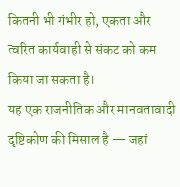कितनी भी गंभीर हो, एकता और त्वरित कार्यवाही से संकट को कम किया जा सकता है।
यह एक राजनीतिक और मानवतावादी दृष्टिकोण की मिसाल है — जहां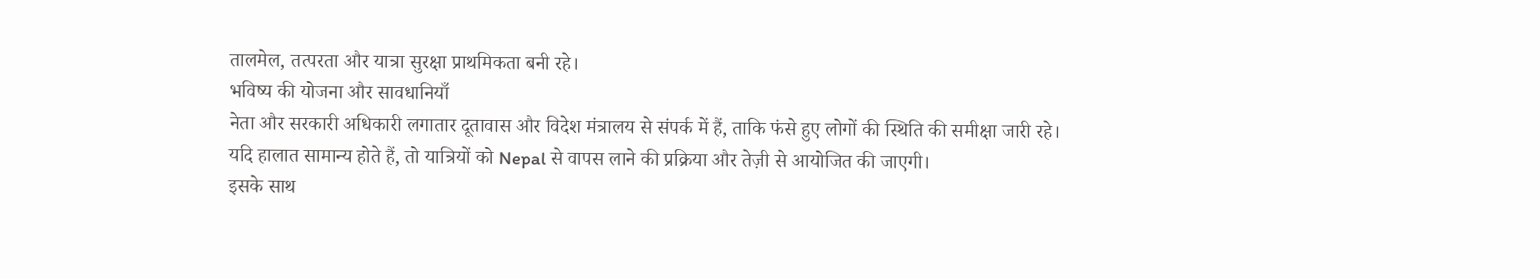तालमेल, तत्परता और यात्रा सुरक्षा प्राथमिकता बनी रहे।
भविष्य की योजना और सावधानियाँ
नेता और सरकारी अधिकारी लगातार दूतावास और विदेश मंत्रालय से संपर्क में हैं, ताकि फंसे हुए लोगों की स्थिति की समीक्षा जारी रहे।
यदि हालात सामान्य होते हैं, तो यात्रियों को Nepal से वापस लाने की प्रक्रिया और तेज़ी से आयोजित की जाएगी।
इसके साथ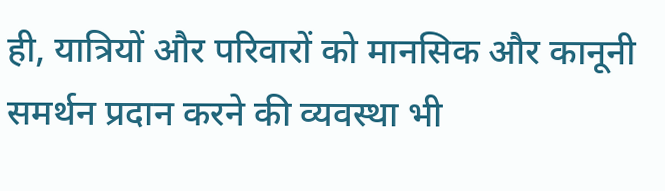ही, यात्रियों और परिवारों को मानसिक और कानूनी समर्थन प्रदान करने की व्यवस्था भी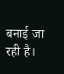बनाई जा रही है।